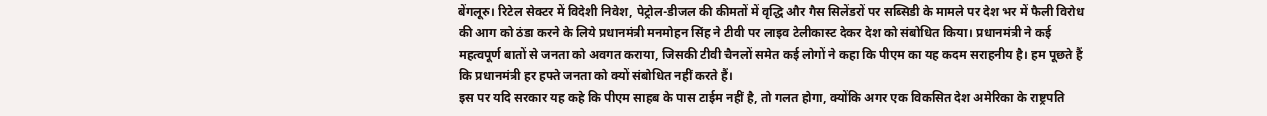बेंगलूरु। रिटेल सेक्टर में विदेशी निवेश, पेट्रोल-डीजल की कीमतों में वृद्धि और गैस सिलेंडरों पर सब्सिडी के मामले पर देश भर में फैली विरोध की आग को ठंडा करने के लिये प्रधानमंत्री मनमोहन सिंह ने टीवी पर लाइव टेलीकास्ट देकर देश को संबोधित किया। प्रधानमंत्री ने कई महत्वपूर्ण बातों से जनता को अवगत कराया, जिसकी टीवी चैनलों समेत कई लोगों ने कहा कि पीएम का यह कदम सराहनीय है। हम पूछते हैं कि प्रधानमंत्री हर हफ्ते जनता को क्यों संबोधित नहीं करते हैं।
इस पर यदि सरकार यह कहे कि पीएम साहब के पास टाईम नहीं है, तो गलत होगा, क्योंकि अगर एक विकसित देश अमेरिका के राष्ट्रपति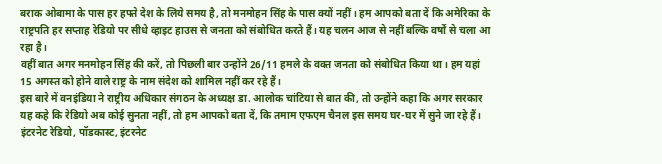बराक ओबामा के पास हर हफ्ते देश के लिये समय है, तो मनमोहन सिंह के पास क्यों नहीं। हम आपको बता दें कि अमेरिका के राष्ट्रपति हर सप्ताह रेडियो पर सीधे व्हाइट हाउस से जनता को संबोधित करते हैं। यह चलन आज से नहीं बल्कि वर्षों से चला आ रहा है।
वहीं बात अगर मनमोहन सिंह की करें, तो पिछली बार उन्होंने 26/11 हमले के वक्त जनता को संबोधित किया था। हम यहां 15 अगस्त को होने वाले राष्ट्र के नाम संदेश को शामिल नहीं कर रहे हैं।
इस बारे में वनइंडिया ने राष्ट्रीय अधिकार संगठन के अध्यक्ष डा. आलोक चांटिया से बात की, तो उन्होंने कहा कि अगर सरकार यह कहे कि रेडियो अब कोई सुनता नहीं, तो हम आपको बता दें, कि तमाम एफएम चैनल इस समय घर-घर में सुने जा रहे हैं। इंटरनेट रेडियो, पॉडकास्ट, इंटरनेट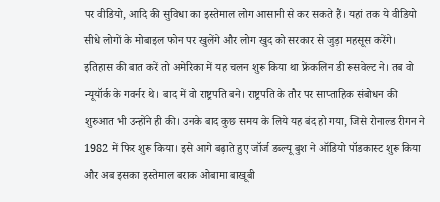पर वीडियो, आदि की सुविधा का इस्तेमाल लोग आसानी से कर सकते हैं। यहां तक ये वीडियो सीधे लोगों के मोबाइल फोन पर खुलेंगे और लोग खुद को सरकार से जुड़ा महसूस करेंगे।
इतिहास की बात करें तो अमेरिका में यह चलन शुरू किया था फ्रेंकलिन डी रूसवेल्ट ने। तब वो न्यूयॉर्क के गवर्नर थे। बाद में वो राष्ट्रपति बने। राष्ट्रपति के तौर पर साप्ताहिक संबोधन की शुरुआत भी उन्होंने ही की। उनके बाद कुछ समय के लिये यह बंद हो गया, जिसे रोनाल्ड रीगन ने 1982 में फिर शुरू किया। इसे आगे बढ़ाते हुए जॉर्ज डब्ल्यू बुश ने ऑडियो पॉडकास्ट शुरू किया और अब इसका इस्तेमाल बराक ओबामा बाखूबी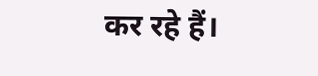कर रहे हैं।